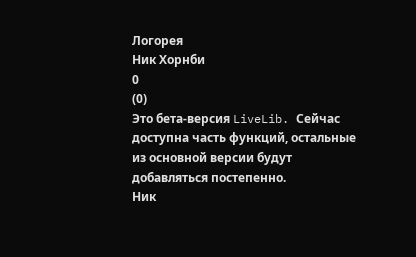Логорея
Ник Хорнби
0
(0)
Это бета-версия LiveLib. Сейчас доступна часть функций, остальные из основной версии будут добавляться постепенно.
Ник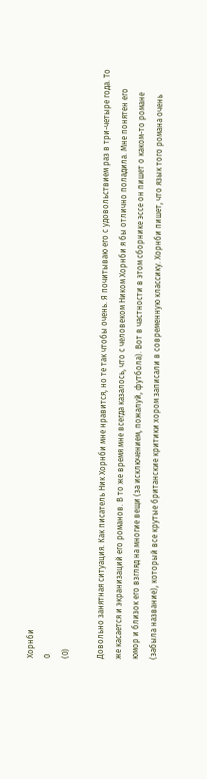Хорнби
0
(0)

Довольно занятная ситуация. Как писатель Ник Хорнби мне нравится, но те так чтобы очень. Я почитываю его с удовольствием раз в три-четыре года. То же касается и экранизаций его романов. В то же время мне всегда казалось, что с человеком Ником Хорнби я бы отлично поладила. Мне понятен его юмор и близок его взгляд на многие вещи (за исключением, пожалуй, футбола). Вот в частности в этом сборнике эссе он пишет о каком-то романе (забыла название), который все крутые британские критики хором записали в современную классику. Хорнби пишет, что язык того романа очень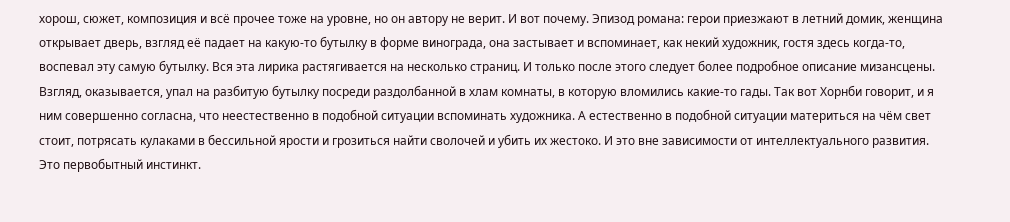хорош, сюжет, композиция и всё прочее тоже на уровне, но он автору не верит. И вот почему. Эпизод романа: герои приезжают в летний домик, женщина открывает дверь, взгляд её падает на какую-то бутылку в форме винограда, она застывает и вспоминает, как некий художник, гостя здесь когда-то, воспевал эту самую бутылку. Вся эта лирика растягивается на несколько страниц. И только после этого следует более подробное описание мизансцены. Взгляд, оказывается, упал на разбитую бутылку посреди раздолбанной в хлам комнаты, в которую вломились какие-то гады. Так вот Хорнби говорит, и я ним совершенно согласна, что неестественно в подобной ситуации вспоминать художника. А естественно в подобной ситуации материться на чём свет стоит, потрясать кулаками в бессильной ярости и грозиться найти сволочей и убить их жестоко. И это вне зависимости от интеллектуального развития. Это первобытный инстинкт.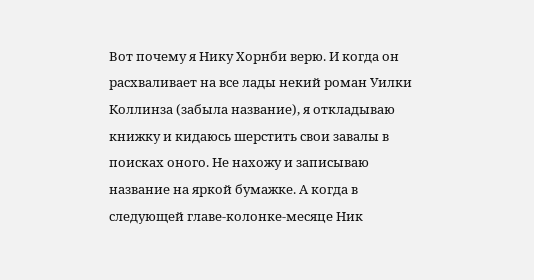Вот почему я Нику Хорнби верю. И когда он расхваливает на все лады некий роман Уилки Коллинза (забыла название), я откладываю книжку и кидаюсь шерстить свои завалы в поисках оного. Не нахожу и записываю название на яркой бумажке. А когда в следующей главе-колонке-месяце Ник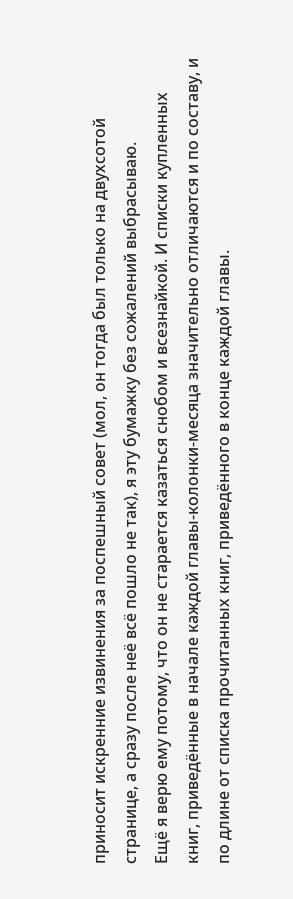приносит искренние извинения за поспешный совет (мол, он тогда был только на двухсотой странице, а сразу после неё всё пошло не так), я эту бумажку без сожалений выбрасываю.
Ещё я верю ему потому, что он не старается казаться снобом и всезнайкой. И списки купленных книг, приведённые в начале каждой главы-колонки-месяца значительно отличаются и по составу, и по длине от списка прочитанных книг, приведённого в конце каждой главы.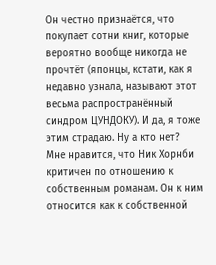Он честно признаётся, что покупает сотни книг, которые вероятно вообще никогда не прочтёт (японцы, кстати, как я недавно узнала, называют этот весьма распространённый синдром ЦУНДОКУ). И да, я тоже этим страдаю. Ну а кто нет?
Мне нравится, что Ник Хорнби критичен по отношению к собственным романам. Он к ним относится как к собственной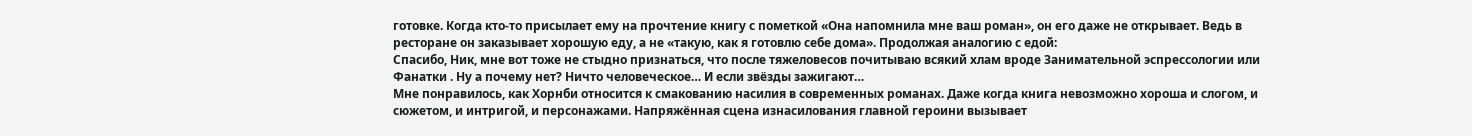готовке. Когда кто-то присылает ему на прочтение книгу с пометкой «Она напомнила мне ваш роман», он его даже не открывает. Ведь в ресторане он заказывает хорошую еду, а не «такую, как я готовлю себе дома». Продолжая аналогию с едой:
Спасибо, Ник, мне вот тоже не стыдно признаться, что после тяжеловесов почитываю всякий хлам вроде Занимательной эспрессологии или Фанатки . Ну а почему нет? Ничто человеческое… И если звёзды зажигают…
Мне понравилось, как Хорнби относится к смакованию насилия в современных романах. Даже когда книга невозможно хороша и слогом, и сюжетом, и интригой, и персонажами. Напряжённая сцена изнасилования главной героини вызывает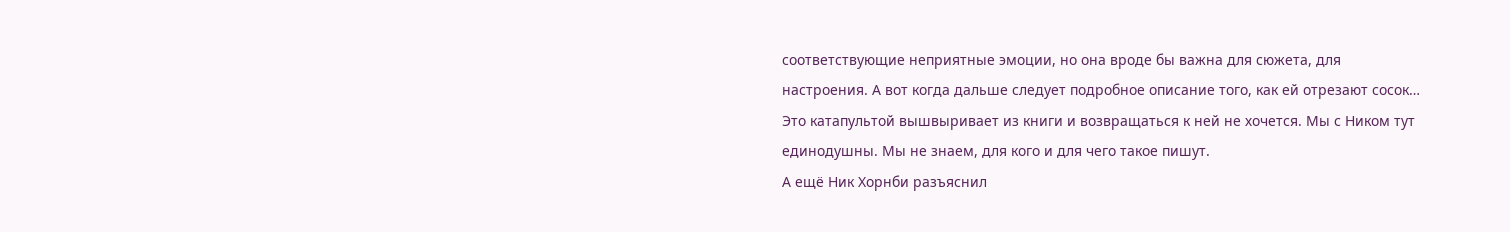соответствующие неприятные эмоции, но она вроде бы важна для сюжета, для настроения. А вот когда дальше следует подробное описание того, как ей отрезают сосок… Это катапультой вышвыривает из книги и возвращаться к ней не хочется. Мы с Ником тут единодушны. Мы не знаем, для кого и для чего такое пишут.
А ещё Ник Хорнби разъяснил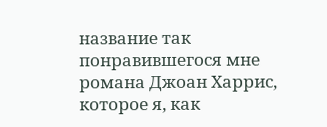название так понравившегося мне романа Джоан Харрис, которое я, как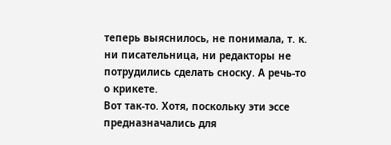теперь выяснилось, не понимала, т. к. ни писательница, ни редакторы не потрудились сделать сноску. А речь-то о крикете.
Вот так-то. Хотя, поскольку эти эссе предназначались для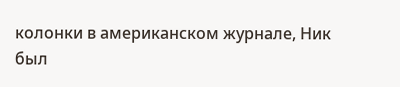колонки в американском журнале, Ник был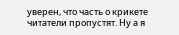уверен, что часть о крикете читатели пропустят. Ну а я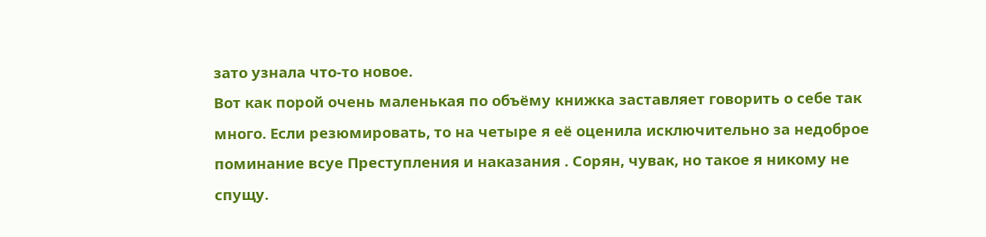зато узнала что-то новое.
Вот как порой очень маленькая по объёму книжка заставляет говорить о себе так много. Если резюмировать, то на четыре я её оценила исключительно за недоброе поминание всуе Преступления и наказания . Сорян, чувак, но такое я никому не спущу.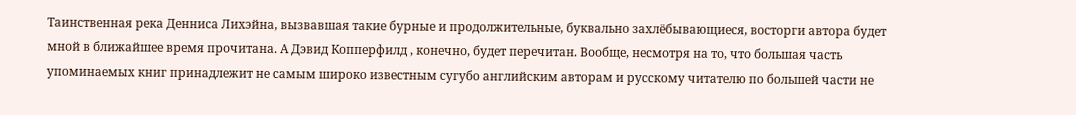Таинственная река Денниса Лихэйна, вызвавшая такие бурные и продолжительные, буквально захлёбывающиеся, восторги автора будет мной в ближайшее время прочитана. А Дэвид Копперфилд , конечно, будет перечитан. Вообще, несмотря на то, что большая часть упоминаемых книг принадлежит не самым широко известным сугубо английским авторам и русскому читателю по большей части не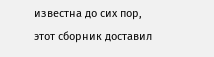известна до сих пор, этот сборник доставил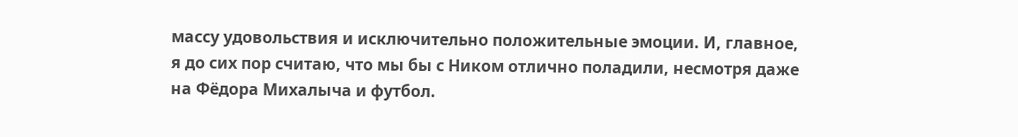массу удовольствия и исключительно положительные эмоции. И, главное, я до сих пор считаю, что мы бы с Ником отлично поладили, несмотря даже на Фёдора Михалыча и футбол.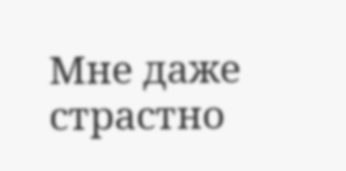Мне даже страстно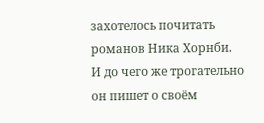захотелось почитать романов Ника Хорнби.
И до чего же трогательно он пишет о своём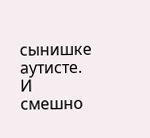сынишке аутисте. И смешно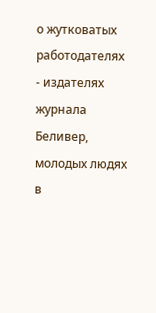о жутковатых работодателях - издателях журнала Беливер, молодых людях в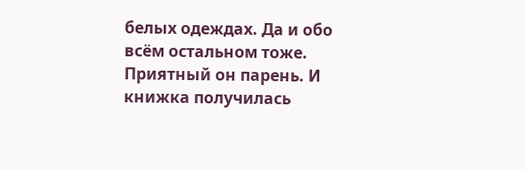белых одеждах. Да и обо всём остальном тоже. Приятный он парень. И книжка получилась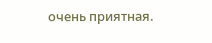очень приятная.